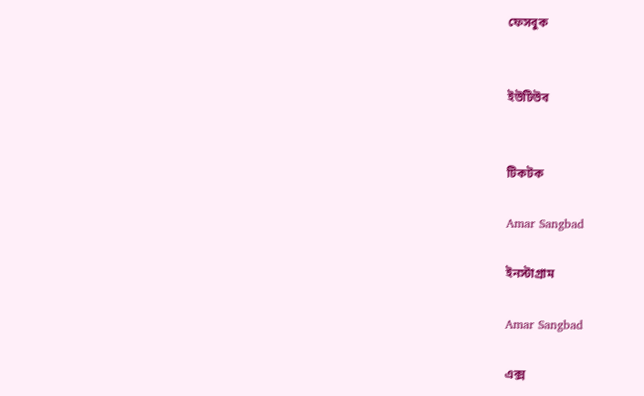ফেসবুক


ইউটিউব


টিকটক

Amar Sangbad

ইনস্টাগ্রাম

Amar Sangbad

এক্স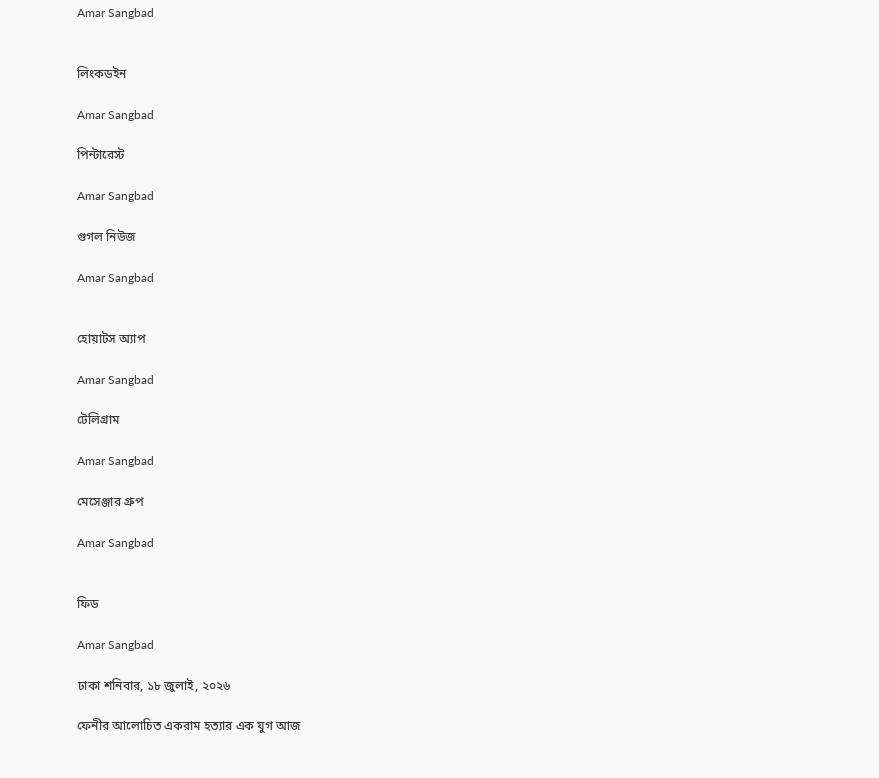Amar Sangbad


লিংকডইন

Amar Sangbad

পিন্টারেস্ট

Amar Sangbad

গুগল নিউজ

Amar Sangbad


হোয়াটস অ্যাপ

Amar Sangbad

টেলিগ্রাম

Amar Sangbad

মেসেঞ্জার গ্রুপ

Amar Sangbad


ফিড

Amar Sangbad

ঢাকা শনিবার, ১৮ জুলাই, ২০২৬

ফেনীর আলোচিত একরাম হত্যার এক যুগ আজ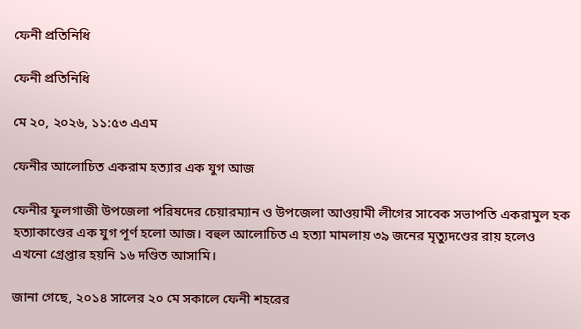ফেনী প্রতিনিধি

ফেনী প্রতিনিধি

মে ২০, ২০২৬, ১১:৫৩ এএম

ফেনীর আলোচিত একরাম হত্যার এক যুগ আজ

ফেনীর ফুলগাজী উপজেলা পরিষদের চেয়ারম্যান ও উপজেলা আওয়ামী লীগের সাবেক সভাপতি একরামুল হক হত্যাকাণ্ডের এক যুগ পূর্ণ হলো আজ। বহুল আলোচিত এ হত্যা মামলায় ৩৯ জনের মৃত্যুদণ্ডের রায় হলেও এখনো গ্রেপ্তার হয়নি ১৬ দণ্ডিত আসামি।

জানা গেছে, ২০১৪ সালের ২০ মে সকালে ফেনী শহরের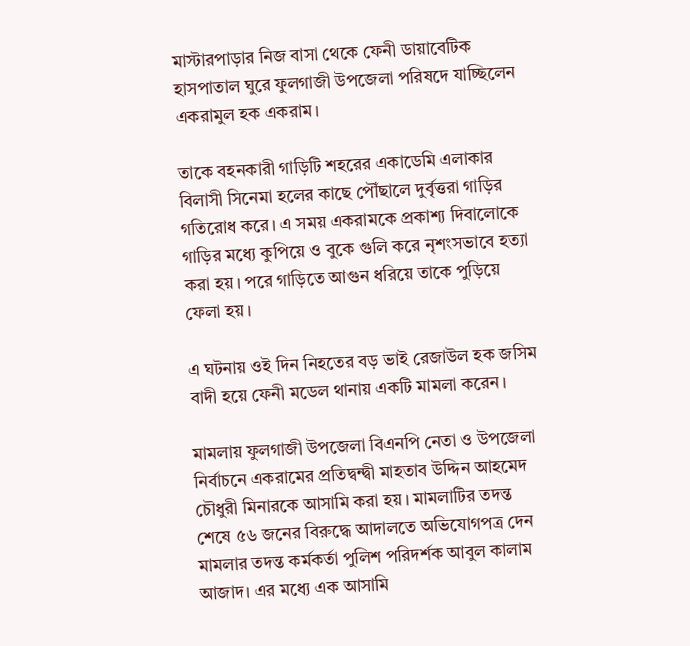মাস্টারপাড়ার নিজ বাসা থেকে ফেনী ডায়াবেটিক হাসপাতাল ঘুরে ফুলগাজী উপজেলা পরিষদে যাচ্ছিলেন একরামুল হক একরাম।

তাকে বহনকারী গাড়িটি শহরের একাডেমি এলাকার বিলাসী সিনেমা হলের কাছে পৌঁছালে দুর্বৃত্তরা গাড়ির গতিরোধ করে। এ সময় একরামকে প্রকাশ্য দিবালোকে গাড়ির মধ্যে কুপিয়ে ও বুকে গুলি করে নৃশংসভাবে হত্যা করা হয়। পরে গাড়িতে আগুন ধরিয়ে তাকে পুড়িয়ে ফেলা হয়।

এ ঘটনায় ওই দিন নিহতের বড় ভাই রেজাউল হক জসিম বাদী হয়ে ফেনী মডেল থানায় একটি মামলা করেন।

মামলায় ফুলগাজী উপজেলা বিএনপি নেতা ও উপজেলা নির্বাচনে একরামের প্রতিদ্বন্দ্বী মাহতাব উদ্দিন আহমেদ চৌধুরী মিনারকে আসামি করা হয়। মামলাটির তদন্ত শেষে ৫৬ জনের বিরুদ্ধে আদালতে অভিযোগপত্র দেন মামলার তদন্ত কর্মকর্তা পুলিশ পরিদর্শক আবুল কালাম আজাদ। এর মধ্যে এক আসামি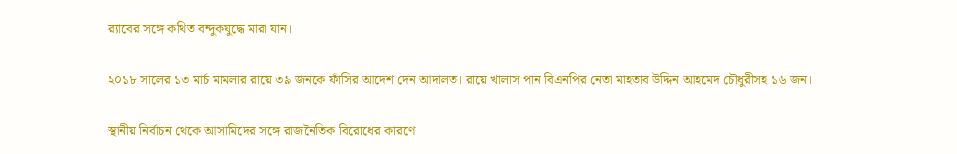র‌্যাবের সঙ্গে কথিত বন্দুকযুদ্ধে মারা যান।

২০১৮ সালের ১৩ মার্চ মামলার রায়ে ৩৯ জনকে ফাঁসির আদেশ দেন আদালত। রায়ে খালাস পান বিএনপির নেতা মাহতাব উদ্দিন আহমেদ চৌধুরীসহ ১৬ জন।

স্থানীয় নির্বাচন থেকে আসামিদের সঙ্গে রাজনৈতিক বিরোধের কারণে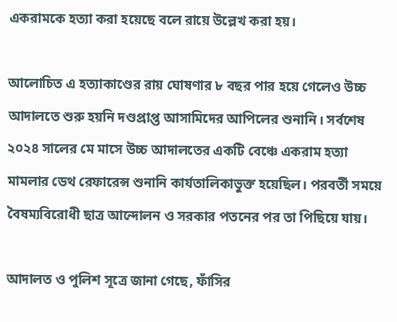একরামকে হত্যা করা হয়েছে বলে রায়ে উল্লেখ করা হয়।

আলোচিত এ হত্যাকাণ্ডের রায় ঘোষণার ৮ বছর পার হয়ে গেলেও উচ্চ আদালতে শুরু হয়নি দণ্ডপ্রাপ্ত আসামিদের আপিলের শুনানি। সর্বশেষ ২০২৪ সালের মে মাসে উচ্চ আদালতের একটি বেঞ্চে একরাম হত্যা মামলার ডেথ রেফারেন্স শুনানি কার্যতালিকাভুক্ত হয়েছিল। পরবর্তী সময়ে বৈষম্যবিরোধী ছাত্র আন্দোলন ও সরকার পতনের পর তা পিছিয়ে যায়।

আদালত ও পুলিশ সূত্রে জানা গেছে, ফাঁসির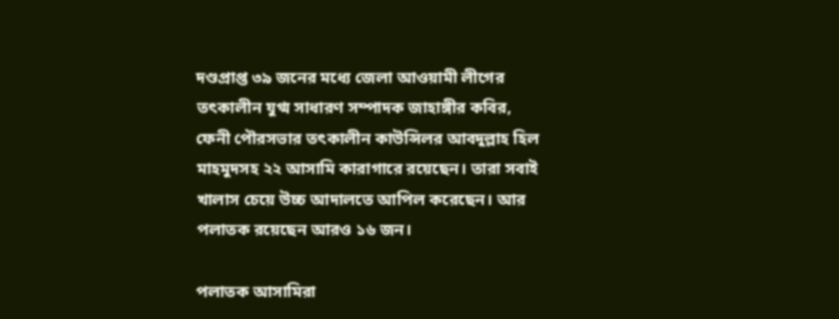দণ্ডপ্রাপ্ত ৩৯ জনের মধ্যে জেলা আওয়ামী লীগের তৎকালীন যুগ্ম সাধারণ সম্পাদক জাহাঙ্গীর কবির, ফেনী পৌরসভার তৎকালীন কাউন্সিলর আবদুল্লাহ হিল মাহমুদসহ ২২ আসামি কারাগারে রয়েছেন। তারা সবাই খালাস চেয়ে উচ্চ আদালতে আপিল করেছেন। আর পলাতক রয়েছেন আরও ১৬ জন।

পলাতক আসামিরা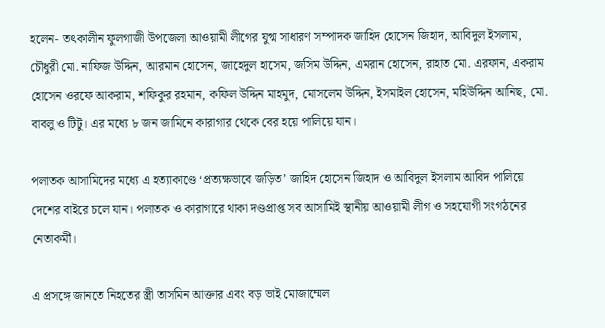হলেন- তৎকালীন ফুলগাজী উপজেলা আওয়ামী লীগের যুগ্ম সাধারণ সম্পাদক জাহিদ হোসেন জিহাদ, আবিদুল ইসলাম, চৌধুরী মো. নাফিজ উদ্দিন, আরমান হোসেন, জাহেদুল হাসেম, জসিম উদ্দিন, এমরান হোসেন, রাহাত মো. এরফান, একরাম হোসেন ওরফে আকরাম, শফিকুর রহমান, কফিল উদ্দিন মাহমুদ, মোসলেম উদ্দিন, ইসমাইল হোসেন, মহিউদ্দিন আনিছ, মো. বাবলু ও টিটু। এর মধ্যে ৮ জন জামিনে কারাগার থেকে বের হয়ে পালিয়ে যান।

পলাতক আসামিদের মধ্যে এ হত্যাকাণ্ডে ‘প্রত্যক্ষভাবে জড়িত’ জাহিদ হোসেন জিহাদ ও আবিদুল ইসলাম আবিদ পালিয়ে দেশের বাইরে চলে যান। পলাতক ও কারাগারে থাকা দণ্ডপ্রাপ্ত সব আসামিই স্থানীয় আওয়ামী লীগ ও সহযোগী সংগঠনের নেতাকর্মী।

এ প্রসঙ্গে জানতে নিহতের স্ত্রী তাসমিন আক্তার এবং বড় ভাই মোজাম্মেল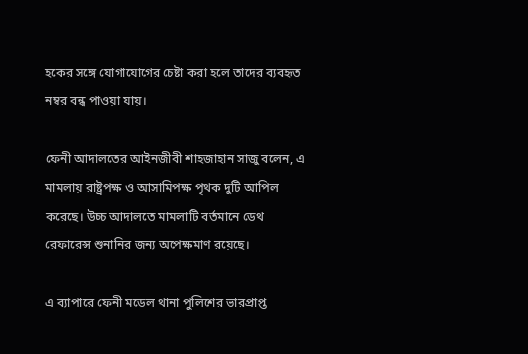হকের সঙ্গে যোগাযোগের চেষ্টা করা হলে তাদের ব্যবহৃত নম্বর বন্ধ পাওয়া যায়।

ফেনী আদালতের আইনজীবী শাহজাহান সাজু বলেন, এ মামলায় রাষ্ট্রপক্ষ ও আসামিপক্ষ পৃথক দুটি আপিল করেছে। উচ্চ আদালতে মামলাটি বর্তমানে ডেথ রেফারেন্স শুনানির জন্য অপেক্ষমাণ রয়েছে।

এ ব্যাপারে ফেনী মডেল থানা পুলিশের ভারপ্রাপ্ত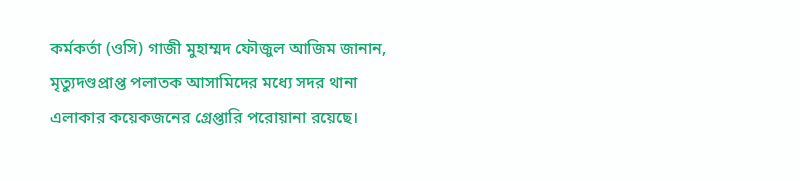কর্মকর্তা (ওসি) গাজী মুহাম্মদ ফৌজুল আজিম জানান, মৃত্যুদণ্ডপ্রাপ্ত পলাতক আসামিদের মধ্যে সদর থানা এলাকার কয়েকজনের গ্রেপ্তারি পরোয়ানা রয়েছে।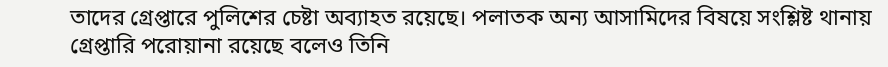তাদের গ্রেপ্তারে পুলিশের চেষ্টা অব্যাহত রয়েছে। পলাতক অন্য আসামিদের বিষয়ে সংশ্লিষ্ট থানায় গ্রেপ্তারি পরোয়ানা রয়েছে বলেও তিনি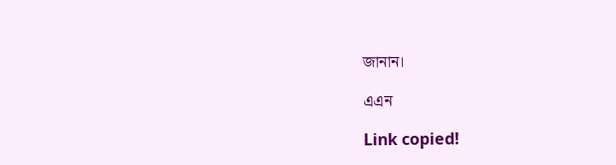জানান।

এএন

Link copied!